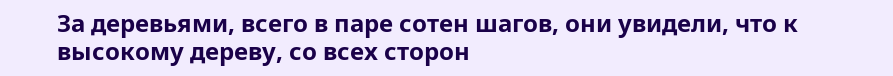За деревьями, всего в паре сотен шагов, они увидели, что к высокому дереву, со всех сторон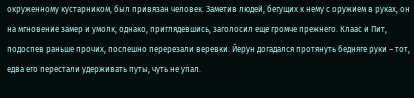окруженному кустарником, был привязан человек. Заметив людей, бегущих к нему с оружием в руках, он на мгновение замер и умолк, однако, приглядевшись, заголосил еще громче прежнего. Клаас и Пит, подоспев раньше прочих, поспешно перерезали веревки. Йерун догадался протянуть бедняге руки – тот, едва его перестали удерживать путы, чуть не упал.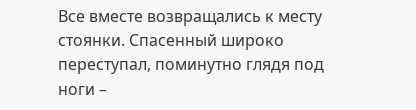Все вместе возвращались к месту стоянки. Спасенный широко переступал, поминутно глядя под ноги –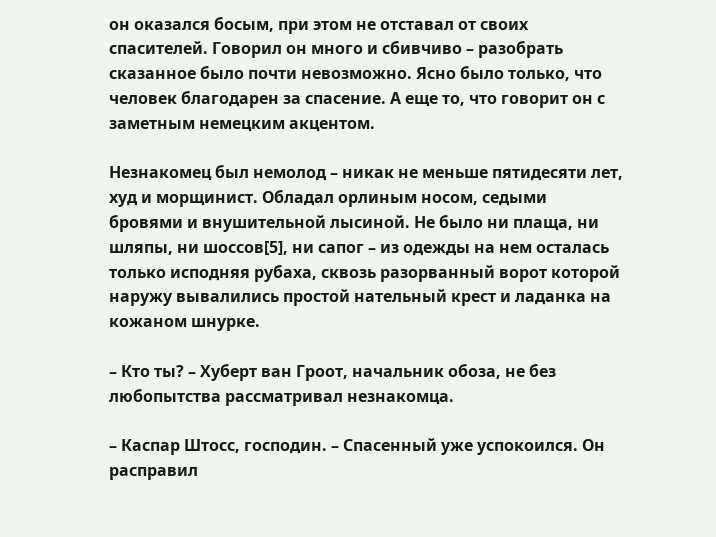он оказался босым, при этом не отставал от своих спасителей. Говорил он много и сбивчиво – разобрать сказанное было почти невозможно. Ясно было только, что человек благодарен за спасение. А еще то, что говорит он с заметным немецким акцентом.

Незнакомец был немолод – никак не меньше пятидесяти лет, худ и морщинист. Обладал орлиным носом, седыми бровями и внушительной лысиной. Не было ни плаща, ни шляпы, ни шоссов[5], ни сапог – из одежды на нем осталась только исподняя рубаха, сквозь разорванный ворот которой наружу вывалились простой нательный крест и ладанка на кожаном шнурке.

– Кто ты? – Хуберт ван Гроот, начальник обоза, не без любопытства рассматривал незнакомца.

– Каспар Штосс, господин. – Спасенный уже успокоился. Он расправил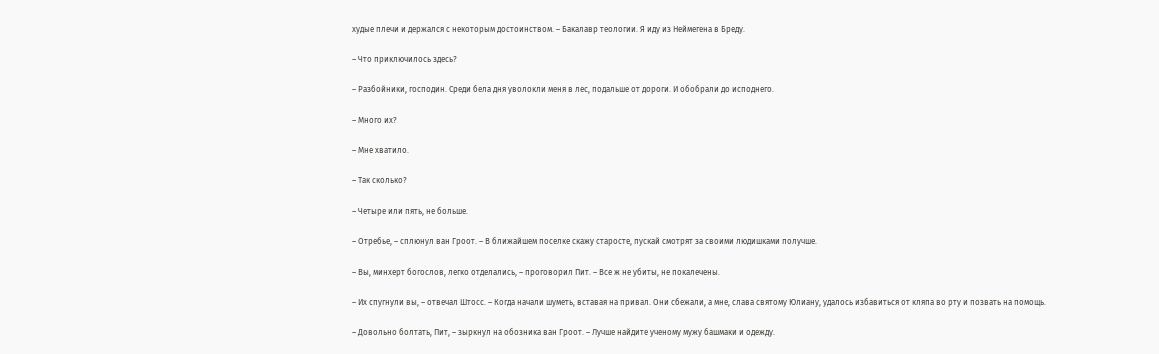худые плечи и держался с некоторым достоинством. – Бакалавр теологии. Я иду из Неймегена в Бреду.

– Что приключилось здесь?

– Разбойники, господин. Среди бела дня уволокли меня в лес, подальше от дороги. И обобрали до исподнего.

– Много их?

– Мне хватило.

– Так сколько?

– Четыре или пять, не больше.

– Отребье, – сплюнул ван Гроот. – В ближайшем поселке скажу старосте, пускай смотрят за своими людишками получше.

– Вы, минхерт богослов, легко отделались, – проговорил Пит. – Все ж не убиты, не покалечены.

– Их спугнули вы, – отвечал Штосс. – Когда начали шуметь, вставая на привал. Они сбежали, а мне, слава святому Юлиану, удалось избавиться от кляпа во рту и позвать на помощь.

– Довольно болтать, Пит, – зыркнул на обозника ван Гроот. – Лучше найдите ученому мужу башмаки и одежду.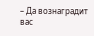– Да вознаградит вас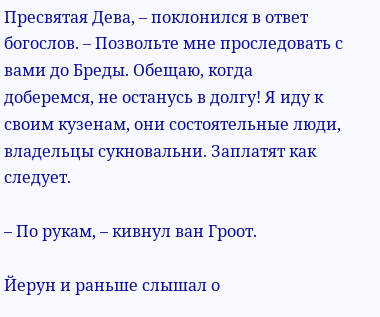Пресвятая Дева, – поклонился в ответ богослов. – Позвольте мне проследовать с вами до Бреды. Обещаю, когда доберемся, не останусь в долгу! Я иду к своим кузенам, они состоятельные люди, владельцы сукновальни. Заплатят как следует.

– По рукам, – кивнул ван Гроот.

Йерун и раньше слышал о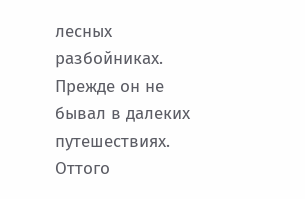лесных разбойниках. Прежде он не бывал в далеких путешествиях. Оттого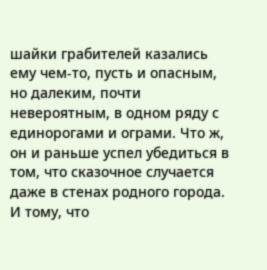шайки грабителей казались ему чем-то, пусть и опасным, но далеким, почти невероятным, в одном ряду с единорогами и ограми. Что ж, он и раньше успел убедиться в том, что сказочное случается даже в стенах родного города. И тому, что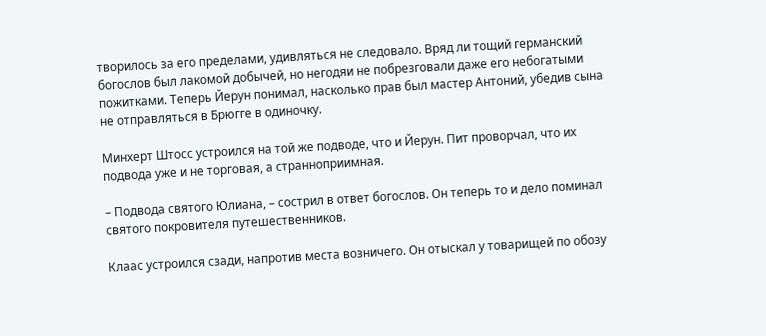творилось за его пределами, удивляться не следовало. Вряд ли тощий германский богослов был лакомой добычей, но негодяи не побрезговали даже его небогатыми пожитками. Теперь Йерун понимал, насколько прав был мастер Антоний, убедив сына не отправляться в Брюгге в одиночку.

Минхерт Штосс устроился на той же подводе, что и Йерун. Пит проворчал, что их подвода уже и не торговая, а странноприимная.

– Подвода святого Юлиана, – сострил в ответ богослов. Он теперь то и дело поминал святого покровителя путешественников.

Клаас устроился сзади, напротив места возничего. Он отыскал у товарищей по обозу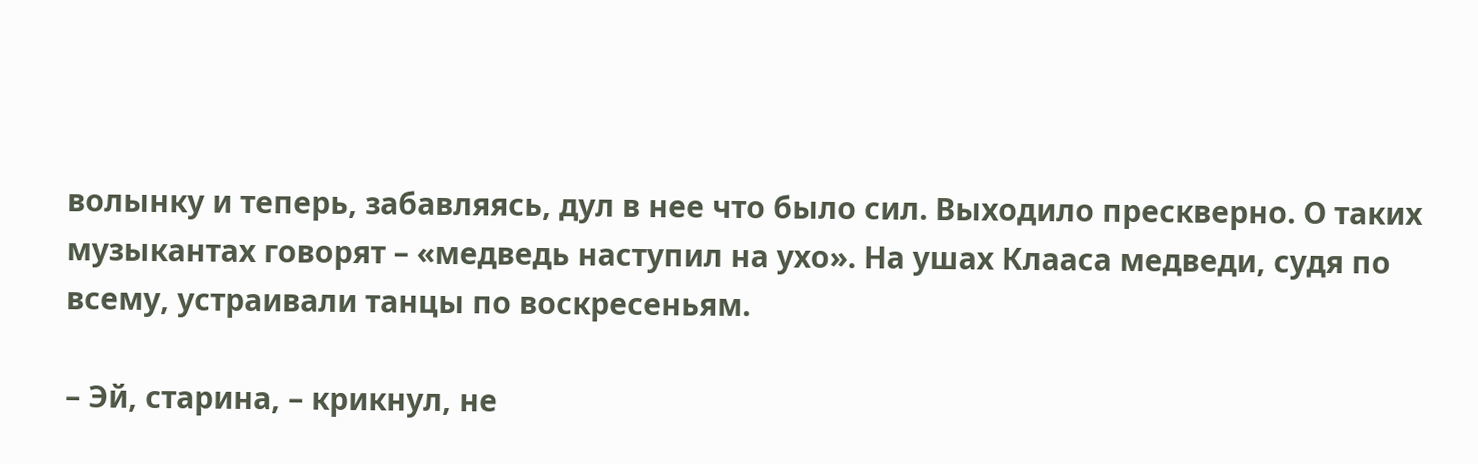волынку и теперь, забавляясь, дул в нее что было сил. Выходило прескверно. О таких музыкантах говорят – «медведь наступил на ухо». На ушах Клааса медведи, судя по всему, устраивали танцы по воскресеньям.

– Эй, старина, – крикнул, не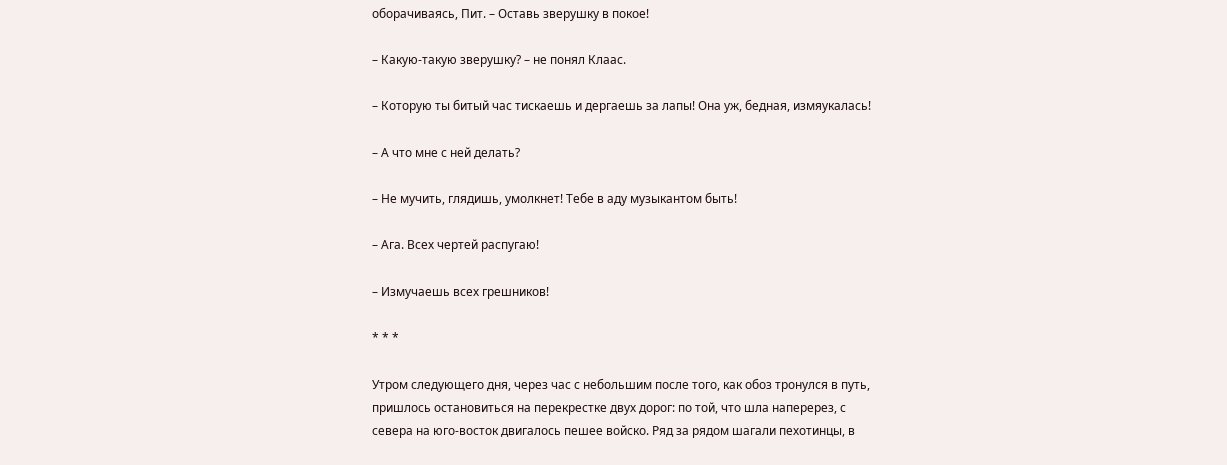оборачиваясь, Пит. – Оставь зверушку в покое!

– Какую-такую зверушку? – не понял Клаас.

– Которую ты битый час тискаешь и дергаешь за лапы! Она уж, бедная, измяукалась!

– А что мне с ней делать?

– Не мучить, глядишь, умолкнет! Тебе в аду музыкантом быть!

– Ага. Всех чертей распугаю!

– Измучаешь всех грешников!

* * *

Утром следующего дня, через час с небольшим после того, как обоз тронулся в путь, пришлось остановиться на перекрестке двух дорог: по той, что шла наперерез, с севера на юго-восток двигалось пешее войско. Ряд за рядом шагали пехотинцы, в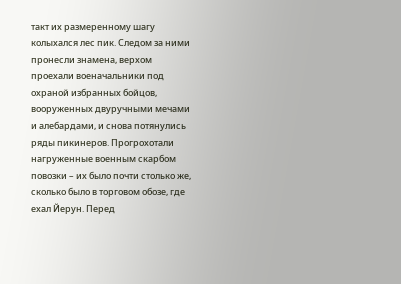такт их размеренному шагу колыхался лес пик. Следом за ними пронесли знамена, верхом проехали военачальники под охраной избранных бойцов, вооруженных двуручными мечами и алебардами, и снова потянулись ряды пикинеров. Прогрохотали нагруженные военным скарбом повозки – их было почти столько же, сколько было в торговом обозе, где ехал Йерун. Перед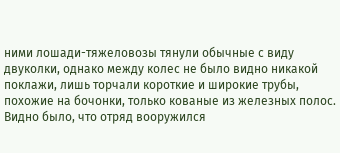ними лошади-тяжеловозы тянули обычные с виду двуколки, однако между колес не было видно никакой поклажи, лишь торчали короткие и широкие трубы, похожие на бочонки, только кованые из железных полос. Видно было, что отряд вооружился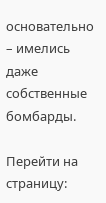основательно – имелись даже собственные бомбарды.

Перейти на страницу: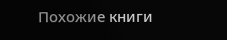Похожие книги